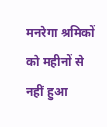मनरेगा श्रमिकों को महीनों से नहीं हुआ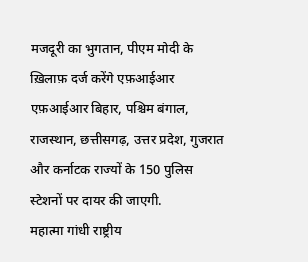मजदूरी का भुगतान, पीएम मोदी के ख़िलाफ़ दर्ज करेंगे एफ़आईआर
एफ़आईआर बिहार, पश्चिम बंगाल, राजस्थान, छत्तीसगढ़, उत्तर प्रदेश, गुजरात और कर्नाटक राज्यों के 150 पुलिस स्टेशनों पर दायर की जाएगी.
महात्मा गांधी राष्ट्रीय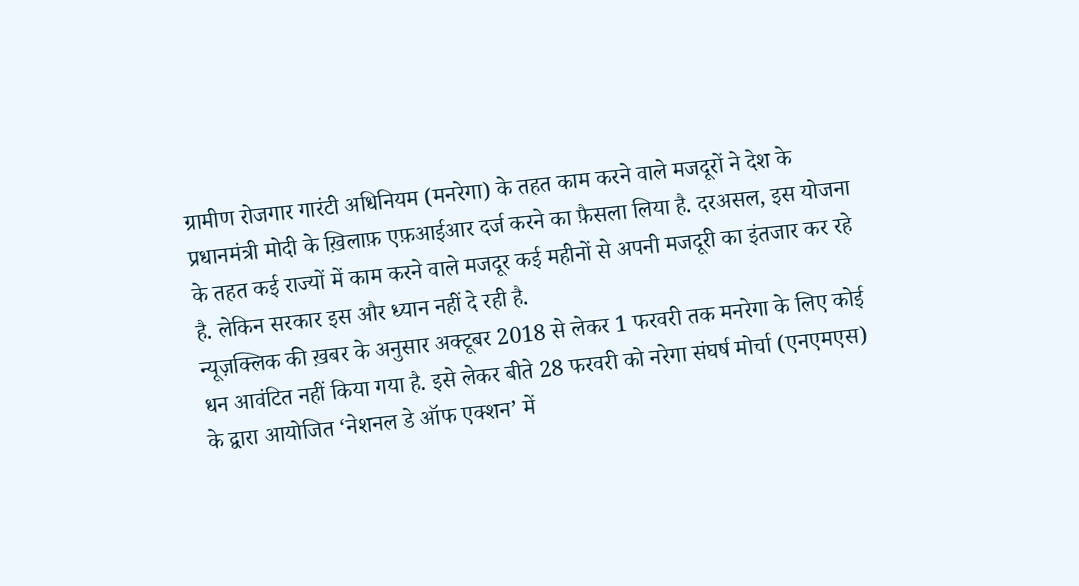ग्रामीण रोजगार गारंटी अधिनियम (मनरेगा) के तहत काम करने वाले मजदूरों ने देश के प्रधानमंत्री मोदी के ख़िलाफ़ एफ़आईआर दर्ज करने का फ़ैसला लिया है. दरअसल, इस योजना के तहत कई राज्यों में काम करने वाले मजदूर कई महीनों से अपनी मजदूरी का इंतजार कर रहे है. लेकिन सरकार इस और ध्यान नहीं दे रही है.
न्यूज़क्लिक की ख़बर के अनुसार अक्टूबर 2018 से लेकर 1 फरवरी तक मनरेगा के लिए कोई धन आवंटित नहीं किया गया है. इसे लेकर बीते 28 फरवरी को नरेगा संघर्ष मोर्चा (एनएमएस) के द्वारा आयोजित ‘नेशनल डे ऑफ एक्शन’ में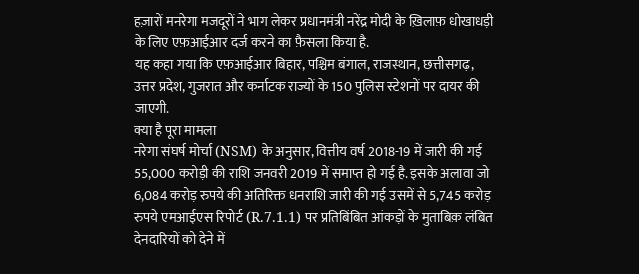हज़ारों मनरेगा मजदूरों ने भाग लेकर प्रधानमंत्री नरेंद्र मोदी के ख़िलाफ़ धोखाधड़ी के लिए एफ़आईआर दर्ज करने का फ़ैसला किया है.
यह कहा गया कि एफ़आईआर बिहार, पश्चिम बंगाल, राजस्थान, छत्तीसगढ़, उत्तर प्रदेश, गुजरात और कर्नाटक राज्यों के 150 पुलिस स्टेशनों पर दायर की जाएगी.
क्या है पूरा मामला
नरेगा संघर्ष मोर्चा (NSM) के अनुसार, वित्तीय वर्ष 2018-19 में जारी की गई 55,000 करोड़ी की राशि जनवरी 2019 में समाप्त हो गई है. इसके अलावा जो 6,084 करोड़ रुपये की अतिरिक्त धनराशि जारी की गई उसमें से 5,745 करोड़ रुपये एमआईएस रिपोर्ट (R.7.1.1) पर प्रतिबिंबित आंकड़ों के मुताबिक़ लंबित देनदारियों को देने में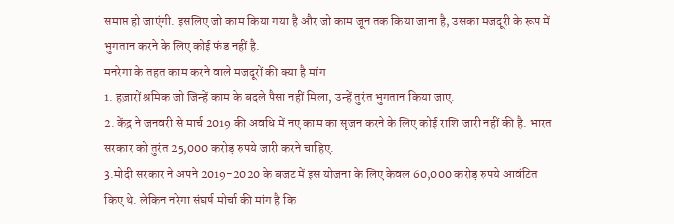समाप्त हो जाएंगी. इसलिए जो काम किया गया है और जो काम जून तक किया जाना है, उसका मजदूरी के रूप में भुगतान करने के लिए कोई फंड नहीं है.
मनरेगा के तहत काम करने वाले मजदूरों की क्या है मांग
1. हज़ारों श्रमिक जो जिन्हें काम के बदले पैसा नहीं मिला, उन्हें तुरंत भुगतान किया जाए.
2. केंद्र ने जनवरी से मार्च 2019 की अवधि में नए काम का सृजन करने के लिए कोई राशि जारी नहीं की है. भारत सरकार को तुरंत 25,000 करोड़ रुपये जारी करने चाहिए.
3.मोदी सरकार ने अपने 2019-2020 के बजट में इस योजना के लिए केवल 60,000 करोड़ रुपये आवंटित किए थे. लेकिन नरेगा संघर्ष मोर्चा की मांग है कि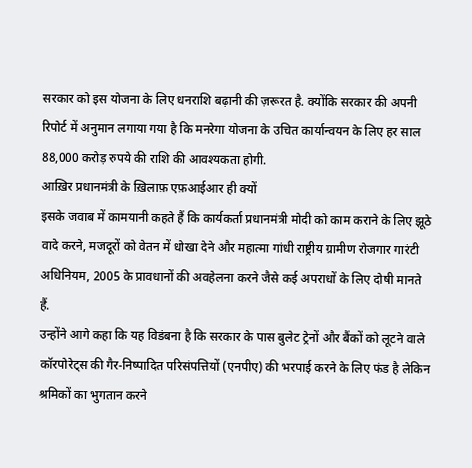सरकार को इस योजना के लिए धनराशि बढ़ानी की ज़रूरत है. क्योंकि सरकार की अपनी रिपोर्ट में अनुमान लगाया गया है कि मनरेगा योजना के उचित कार्यान्वयन के लिए हर साल 88,000 करोड़ रुपये की राशि की आवश्यकता होगी.
आख़िर प्रधानमंत्री के ख़िलाफ़ एफ़आईआर ही क्यों
इसके जवाब में कामयानी कहते हैं कि कार्यकर्ता प्रधानमंत्री मोदी को काम कराने के लिए झूठे वादे करने, मजदूरों को वेतन में धोखा देने और महात्मा गांधी राष्ट्रीय ग्रामीण रोजगार गारंटी अधिनियम, 2005 के प्रावधानों की अवहेलना करने जैसे कई अपराधों के लिए दोषी मानते हैं.
उन्होंने आगे कहा कि यह विडंबना है कि सरकार के पास बुलेट ट्रेनों और बैंकों को लूटने वाले कॉरपोरेट्स की गैर-निष्पादित परिसंपत्तियों (एनपीए) की भरपाई करने के लिए फंड है लेकिन श्रमिकों का भुगतान करने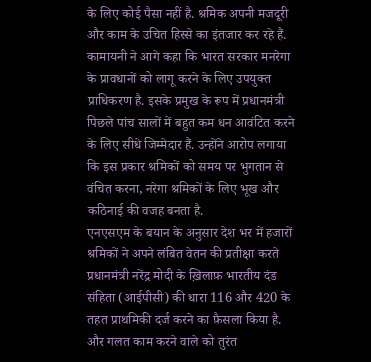के लिए कोई पैसा नहीं है. श्रमिक अपनी मजदूरी और काम के उचित हिस्से का इंतजार कर रहे हैं.
कामायनी ने आगे कहा कि भारत सरकार मनरेगा के प्रावधानों को लागू करने के लिए उपयुक्त प्राधिकरण है. इसके प्रमुख के रूप में प्रधानमंत्री पिछले पांच सालों में बहुत कम धन आवंटित करने के लिए सीधे जिम्मेदार हैं. उन्होंने आरोप लगाया कि इस प्रकार श्रमिकों को समय पर भुगतान से वंचित करना, नरेगा श्रमिकों के लिए भूख और कठिनाई की वजह बनता है.
एनएसएम के बयान के अनुसार देश भर में हजारों श्रमिकों ने अपने लंबित वेतन की प्रतीक्षा करते प्रधानमंत्री नरेंद्र मोदी के ख़िलाफ़ भारतीय दंड संहिता (आईपीसी) की धारा 116 और 420 के तहत प्राथमिकी दर्ज करने का फ़ैसला किया है. और गलत काम करने वाले को तुरंत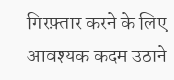गिरफ़्तार करने के लिए आवश्यक कदम उठाने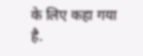के लिए कहा गया है.